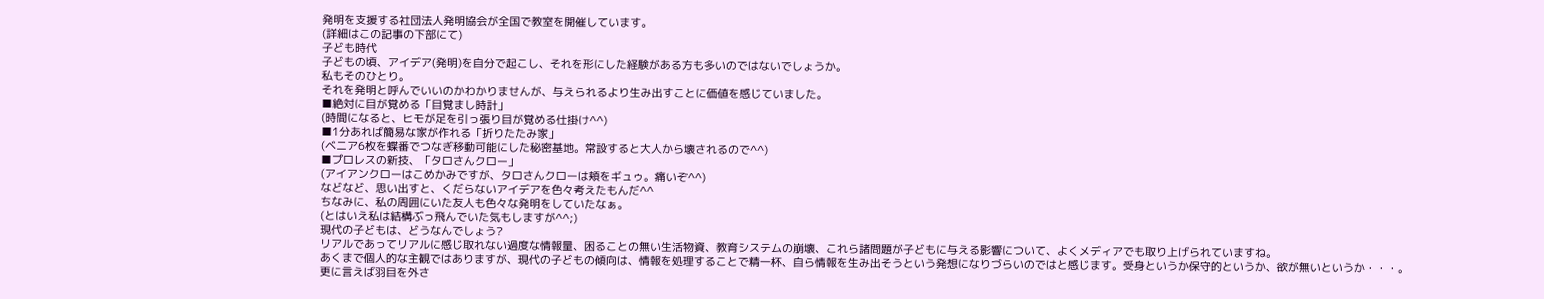発明を支援する社団法人発明協会が全国で教室を開催しています。
(詳細はこの記事の下部にて)
子ども時代
子どもの頃、アイデア(発明)を自分で起こし、それを形にした経験がある方も多いのではないでしょうか。
私もそのひとり。
それを発明と呼んでいいのかわかりませんが、与えられるより生み出すことに価値を感じていました。
■絶対に目が覚める「目覚まし時計」
(時間になると、ヒモが足を引っ張り目が覚める仕掛け^^)
■1分あれば簡易な家が作れる「折りたたみ家」
(ベニア6枚を蝶番でつなぎ移動可能にした秘密基地。常設すると大人から壊されるので^^)
■プロレスの新技、「タロさんクロー」
(アイアンクローはこめかみですが、タロさんクローは頬をギュゥ。痛いぞ^^)
などなど、思い出すと、くだらないアイデアを色々考えたもんだ^^
ちなみに、私の周囲にいた友人も色々な発明をしていたなぁ。
(とはいえ私は結構ぶっ飛んでいた気もしますが^^;)
現代の子どもは、どうなんでしょう?
リアルであってリアルに感じ取れない過度な情報量、困ることの無い生活物資、教育システムの崩壊、これら諸問題が子どもに与える影響について、よくメディアでも取り上げられていますね。
あくまで個人的な主観ではありますが、現代の子どもの傾向は、情報を処理することで精一杯、自ら情報を生み出そうという発想になりづらいのではと感じます。受身というか保守的というか、欲が無いというか・・・。
更に言えば羽目を外さ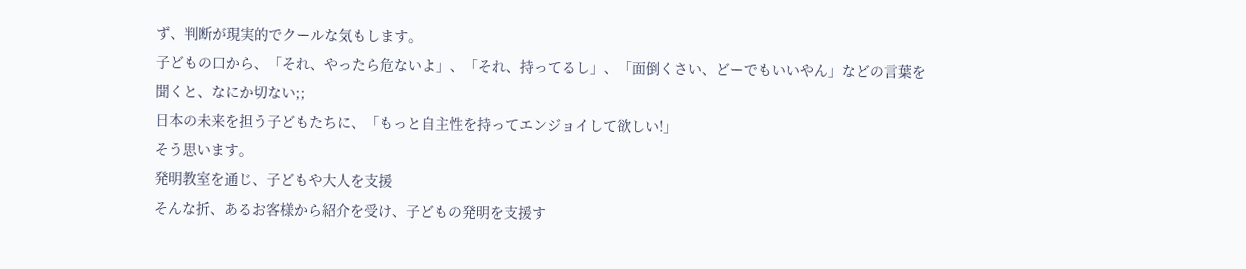ず、判断が現実的でクールな気もします。
子どもの口から、「それ、やったら危ないよ」、「それ、持ってるし」、「面倒くさい、どーでもいいやん」などの言葉を聞くと、なにか切ない;;
日本の未来を担う子どもたちに、「もっと自主性を持ってエンジョイして欲しい!」
そう思います。
発明教室を通じ、子どもや大人を支援
そんな折、あるお客様から紹介を受け、子どもの発明を支援す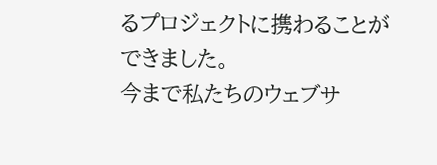るプロジェクトに携わることができました。
今まで私たちのウェブサ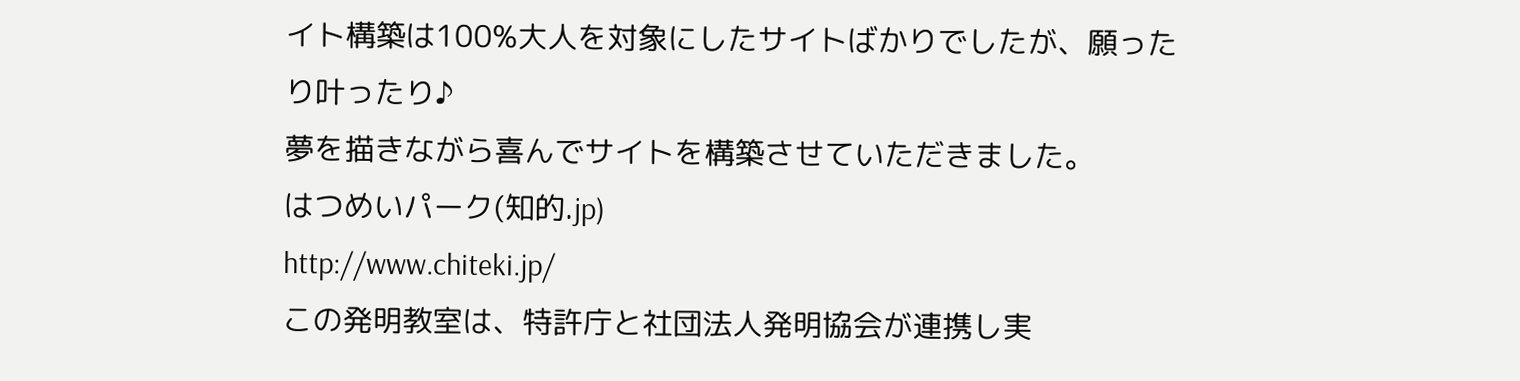イト構築は100%大人を対象にしたサイトばかりでしたが、願ったり叶ったり♪
夢を描きながら喜んでサイトを構築させていただきました。
はつめいパーク(知的.jp)
http://www.chiteki.jp/
この発明教室は、特許庁と社団法人発明協会が連携し実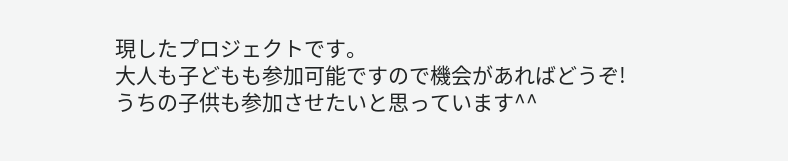現したプロジェクトです。
大人も子どもも参加可能ですので機会があればどうぞ!
うちの子供も参加させたいと思っています^^